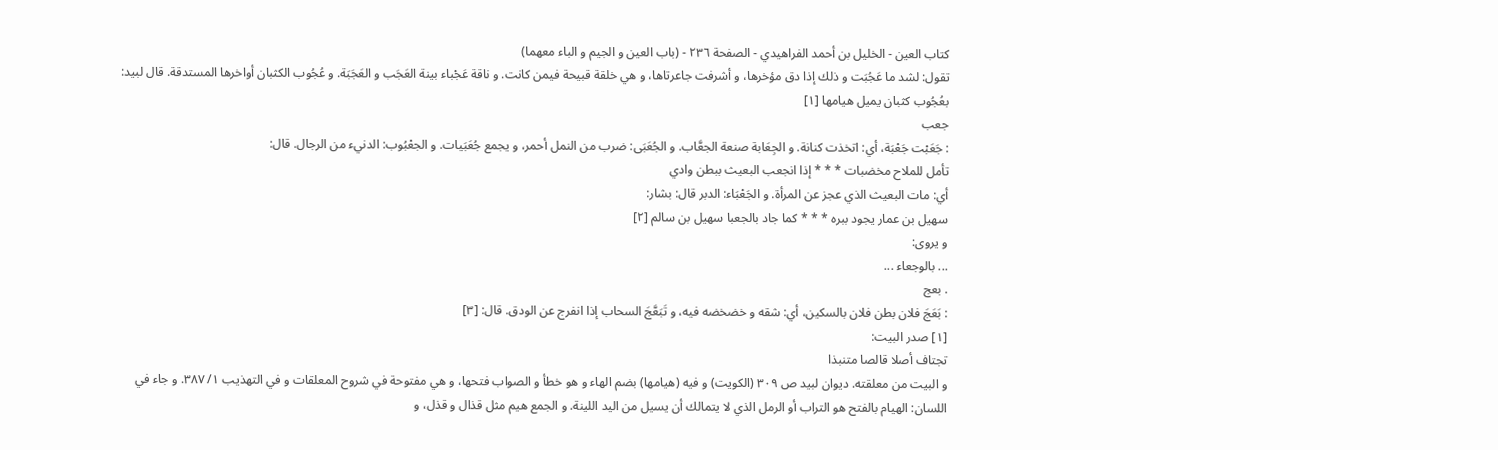كتاب العين - الخليل بن أحمد الفراهيدي - الصفحة ٢٣٦ - (باب العين و الجيم و الباء معهما)
تقول: لشد ما عَجُبَت و ذلك إذا دق مؤخرها، و أشرفت جاعرتاها، و هي خلقة قبيحة فيمن كانت. و ناقة عَجْباء بينة العَجَب و العَجَبَة. و عُجُوب الكثبان أواخرها المستدقة. قال لبيد:
بعُجُوب كثبان يميل هيامها [١]
جعب
: جَعَبْت جَعْبَة، أي: اتخذت كنانة. و الجِعَابة صنعة الجعَّاب. و الجُعَبَى: ضرب من النمل أحمر، و يجمع جُعَبَيات. و الجعْبُوب: الدنيء من الرجال. قال:
تأمل للملاح مخضبات * * * إذا انجعب البعيث ببطن وادي
أي: مات البعيث الذي عجز عن المرأة. و الجَعْبَاء: الدبر قال: بشار:
سهيل بن عمار يجود ببره * * * كما جاد بالجعبا سهيل بن سالم [٢]
و يروى:
... بالوجعاء ...
. بعج
: بَعَجَ فلان بطن فلان بالسكين، أي: شقه و خضخضه فيه، و تَبَعَّجَ السحاب إذا انفرج عن الودق. قال: [٣]
[١] صدر البيت:
تجتاف أصلا قالصا متنبذا
و البيت من معلقته. ديوان لبيد ص ٣٠٩ (الكويت) و فيه (هيامها) بضم الهاء و هو خطأ و الصواب فتحها، و هي مفتوحة في شروح المعلقات و في التهذيب ١/ ٣٨٧. و جاء في اللسان: الهيام بالفتح هو التراب أو الرمل الذي لا يتمالك أن يسيل من اليد اللينة. و الجمع هيم مثل قذال و قذل، و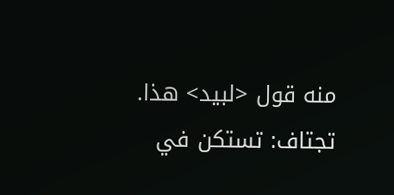منه قول <لبيد> هذا. تجتاف: تستكن في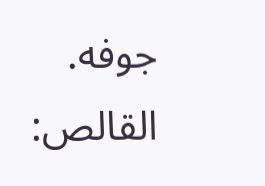جوفه. القالص: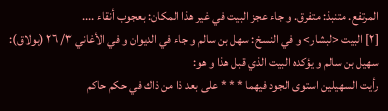المرتفع. متنبذ: متفرق. و جاء عجز البيت في غير هذا المكان: بعجوب أنقاء ....
[٢] البيت <لبشار> و في النسخ: سهل بن سالم و جاء في الديوان و في الأغاني ٣/ ٢٦ (بولاق): سهيل بن سالم و يؤكده البيت الذي قبل هذا و هو:
رأيت السهيلين استوى الجود فيهما * * * على بعد ذا من ذاك في حكم حاكم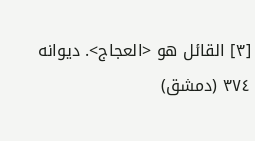[٣] القائل هو <العجاج>. ديوانه ٣٧٤ (دمشق)